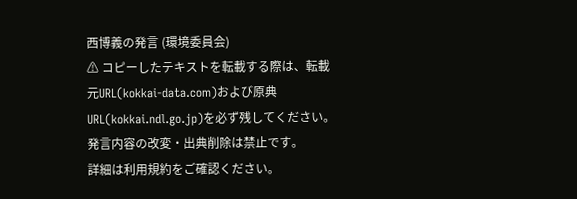西博義の発言 (環境委員会)
⚠ コピーしたテキストを転載する際は、転載元URL(kokkai-data.com)および原典URL(kokkai.ndl.go.jp)を必ず残してください。発言内容の改変・出典削除は禁止です。
詳細は利用規約をご確認ください。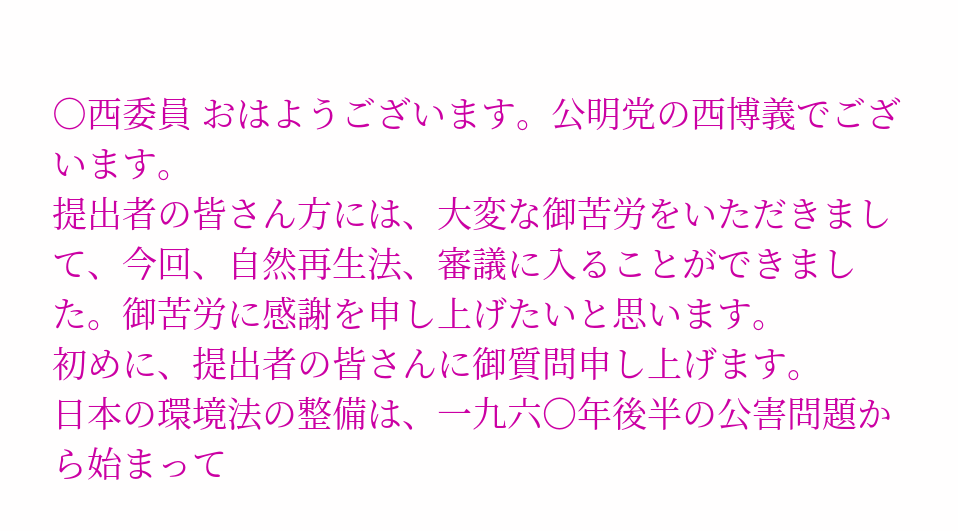○西委員 おはようございます。公明党の西博義でございます。
提出者の皆さん方には、大変な御苦労をいただきまして、今回、自然再生法、審議に入ることができました。御苦労に感謝を申し上げたいと思います。
初めに、提出者の皆さんに御質問申し上げます。
日本の環境法の整備は、一九六〇年後半の公害問題から始まって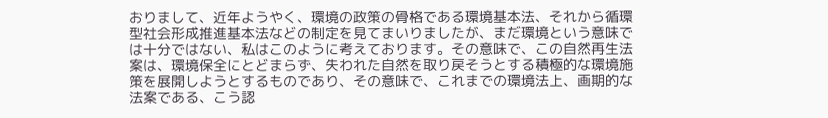おりまして、近年ようやく、環境の政策の骨格である環境基本法、それから循環型社会形成推進基本法などの制定を見てまいりましたが、まだ環境という意味では十分ではない、私はこのように考えております。その意味で、この自然再生法案は、環境保全にとどまらず、失われた自然を取り戻そうとする積極的な環境施策を展開しようとするものであり、その意味で、これまでの環境法上、画期的な法案である、こう認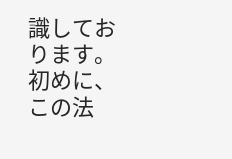識しております。
初めに、この法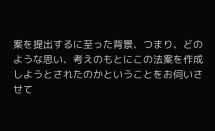案を提出するに至った背景、つまり、どのような思い、考えのもとにこの法案を作成しようとされたのかということをお伺いさせて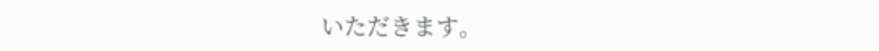いただきます。